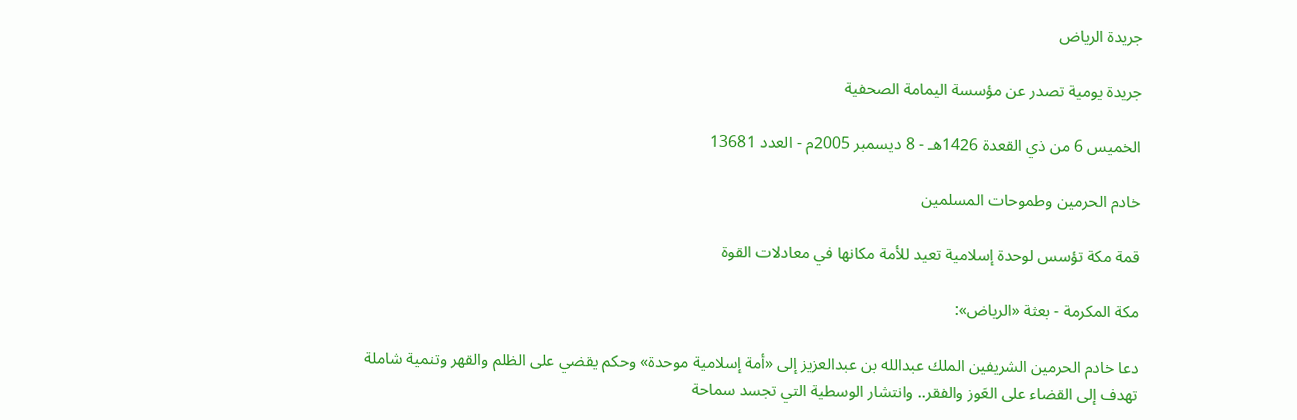جريدة الرياض

جريدة يومية تصدر عن مؤسسة اليمامة الصحفية

الخميس 6 من ذي القعدة 1426هـ - 8 ديسمبر 2005م - العدد 13681

خادم الحرمين وطموحات المسلمين

قمة مكة تؤسس لوحدة إسلامية تعيد للأمة مكانها في معادلات القوة

مكة المكرمة - بعثة «الرياض»:

دعا خادم الحرمين الشريفين الملك عبدالله بن عبدالعزيز إلى «أمة إسلامية موحدة» وحكم يقضي على الظلم والقهر وتنمية شاملة تهدف إلى القضاء على العَوز والفقر.. وانتشار الوسطية التي تجسد سماحة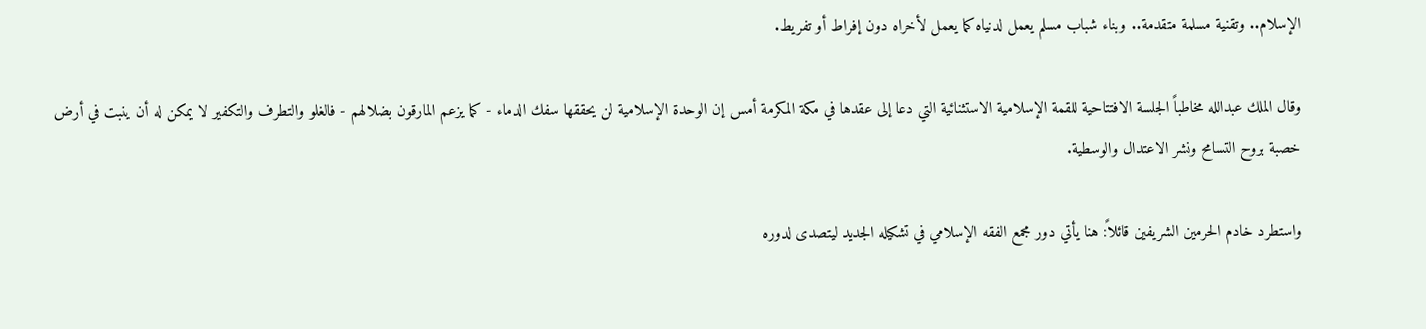الإسلام.. وتقنية مسلمة متقدمة.. وبناء شباب مسلم يعمل لدنياه كما يعمل لأخراه دون إفراط أو تفريط.

وقال الملك عبدالله مخاطباً الجلسة الافتتاحية للقمة الإسلامية الاستثنائية التي دعا إلى عقدها في مكة المكرمة أمس إن الوحدة الإسلامية لن يحققها سفك الدماء - كما يزعم المارقون بضلالهم - فالغلو والتطرف والتكفير لا يمكن له أن ينبت في أرض خصبة بروح التسامح ونشر الاعتدال والوسطية.

واستطرد خادم الحرمين الشريفين قائلاً: هنا يأتي دور مجمع الفقه الإسلامي في تشكيله الجديد ليتصدى لدوره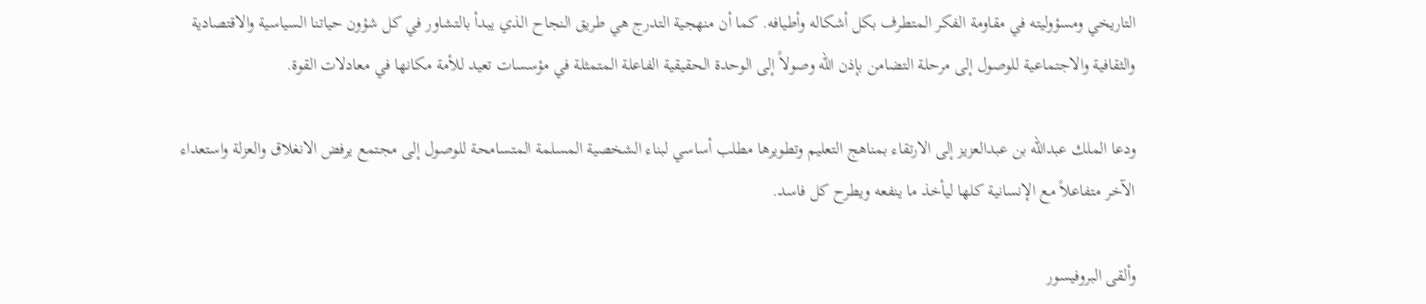التاريخي ومسؤوليته في مقاومة الفكر المتطرف بكل أشكاله وأطيافه. كما أن منهجية التدرج هي طريق النجاح الذي يبدأ بالتشاور في كل شؤون حياتنا السياسية والاقتصادية والثقافية والاجتماعية للوصول إلى مرحلة التضامن بإذن الله وصولاً إلى الوحدة الحقيقية الفاعلة المتمثلة في مؤسسات تعيد للأمة مكانها في معادلات القوة.

ودعا الملك عبدالله بن عبدالعزيز إلى الارتقاء بمناهج التعليم وتطويرها مطلب أساسي لبناء الشخصية المسلمة المتسامحة للوصول إلى مجتمع يرفض الانغلاق والعزلة واستعداء الآخر متفاعلاً مع الإنسانية كلها ليأخذ ما ينفعه ويطرح كل فاسد.

وألقى البروفيسور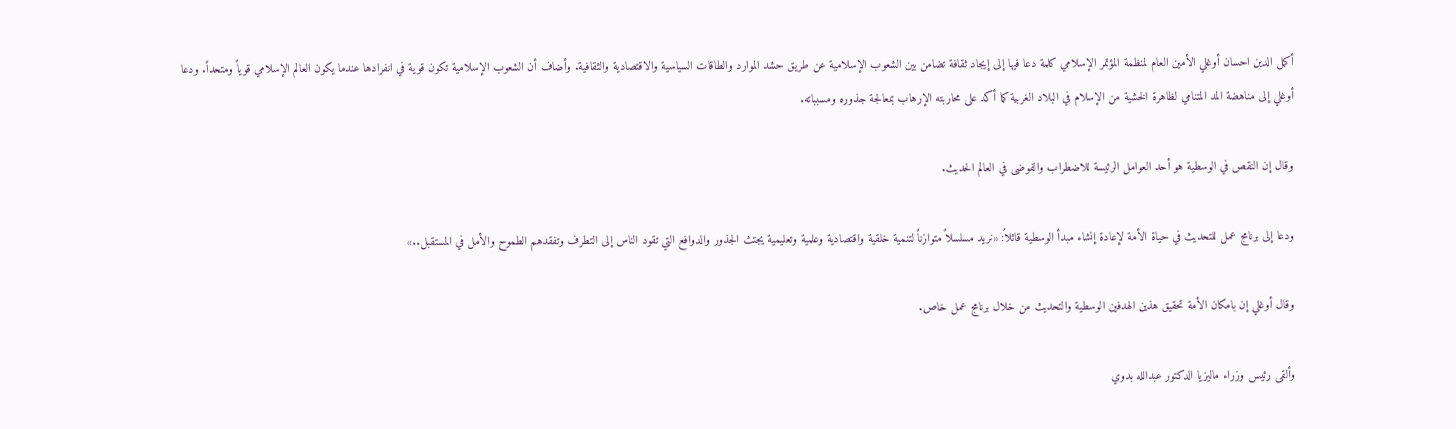أكمل الدين احسان أوغلي الأمين العام لمنظمة المؤتمر الإسلامي كلمة دعا فيها إلى إيجاد ثقافة تضامن بين الشعوب الإسلامية عن طريق حشد الموارد والطاقات السياسية والاقتصادية والثقافية. وأضاف أن الشعوب الإسلامية تكون قوية في انفرادها عندما يكون العالم الإسلامي قوياً ومتحداً. ودعا أوغلي إلى مناهضة المد المتنامي لظاهرة الخشية من الإسلام في البلاد الغربية كما أكد على محاربته الإرهاب بمعالجة جذوره ومسبباته.

وقال إن النقص في الوسطية هو أحد العوامل الرئيسة للاضطراب والفوضى في العالم الحديث.

ودعا إلى برنامج عمل للتحديث في حياة الأمة لإعادة إنشاء مبدأ الوسطية قائلاً: «نريد مسلسلاً متوازناً لتنمية خلقية واقتصادية وعلمية وتعليمية يجتث الجذور والدوافع التي تقود الناس إلى التطرف وتفقدهم الطموح والأمل في المستقبل..»

وقال أوغلي إن بامكان الأمة تحقيق هذين الهدفين الوسطية والتحديث من خلال برنامج عمل خاص.

وألقى رئيس وزراء ماليزيا الدكتور عبدالله بدوي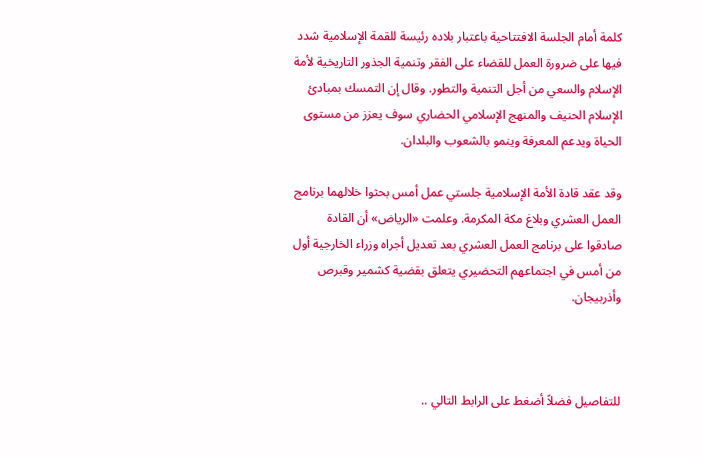كلمة أمام الجلسة الافتتاحية باعتبار بلاده رئيسة للقمة الإسلامية شدد فيها على ضرورة العمل للقضاء على الفقر وتنمية الجذور التاريخية لأمة الإسلام والسعي من أجل التنمية والتطور. وقال إن التمسك بمبادئ الإسلام الحنيف والمنهج الإسلامي الحضاري سوف يعزز من مستوى الحياة ويدعم المعرفة وينمو بالشعوب والبلدان.

وقد عقد قادة الأمة الإسلامية جلستي عمل أمس بحثوا خلالهما برنامج العمل العشري وبلاغ مكة المكرمة. وعلمت «الرياض» أن القادة صادقوا على برنامج العمل العشري بعد تعديل أجراه وزراء الخارجية أول من أمس في اجتماعهم التحضيري يتعلق بقضية كشمير وقبرص وأذربيجان.



للتفاصيل فضلاً أضغط على الرابط التالي ..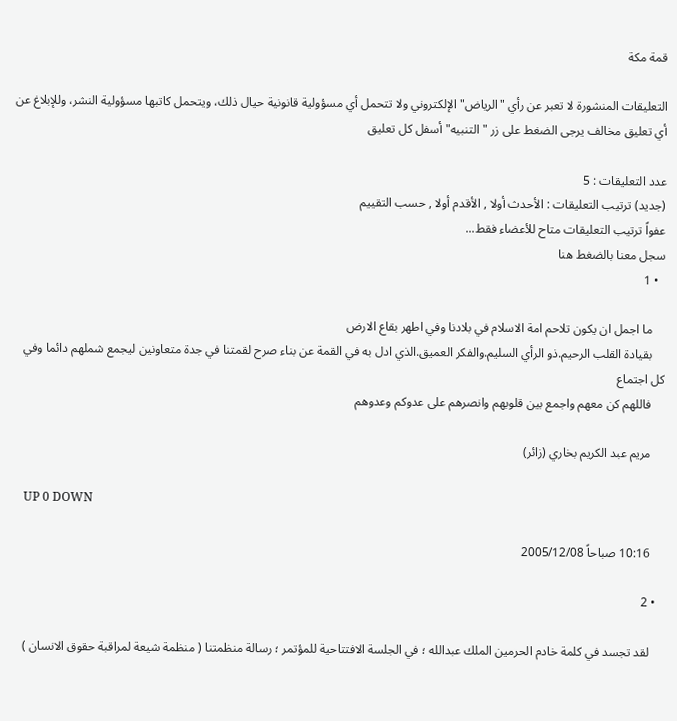قمة مكة

التعليقات المنشورة لا تعبر عن رأي "الرياض" الإلكتروني ولا تتحمل أي مسؤولية قانونية حيال ذلك، ويتحمل كاتبها مسؤولية النشر، وللإبلاغ عن أي تعليق مخالف يرجى الضغط على زر "التنبيه" أسفل كل تعليق

عدد التعليقات : 5
(جديد) ترتيب التعليقات : الأحدث أولا , الأقدم أولا , حسب التقييم
عفواً ترتيب التعليقات متاح للأعضاء فقط...
سجل معنا بالضغط هنا
  • 1

    ما اجمل ان يكون تلاحم امة الاسلام في بلادنا وفي اطهر بقاع الارض
    بقيادة القلب الرحيم.ذو الرأي السليم.والفكر العميق.الذي ادل به في القمة عن بناء صرح لقمتنا في جدة متعاونين ليجمع شملهم دائما وفي كل اجتماع
    فاللهم كن معهم واجمع بين قلوبهم وانصرهم على عدوكم وعدوهم

    مريم عبد الكريم بخاري (زائر)

    UP 0 DOWN

    10:16 صباحاً 2005/12/08

  • 2

    لقد تجسد في كلمة خادم الحرمين الملك عبدالله ؛ في الجلسة الافتتاحية للمؤتمر ؛ رسالة منظمتنا ( منظمة شيعة لمراقبة حقوق الانسان )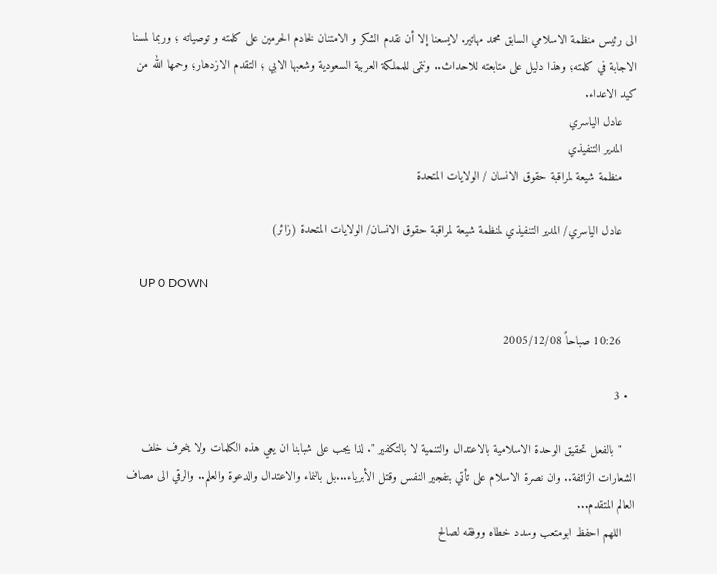الى رئيس منظمة الاسلامي السابق محمد مهاتير. لايسعنا إلا أن نقدم الشكر و الامتنان لخادم الحرمين على كلمته و توصياته ؛ وربما لمسنا الاجابة في كلمته؛ وهذا دليل على متابعته للاحداث.. ونتمى للمملكة العربية السعودية وشعبها الابي ؛ التقدم الازدهار؛ وحمها الله من كيد الاعداء.
    عادل الياسري
    المدير التنفيذي
    منظمة شيعة لمراقبة حقوق الانسان / الولايات المتحدة

    عادل الياسري/ المدير التنفيذي لمنظمة شيعة لمراقبة حقوق الانسان/ الولايات المتحدة (زائر)

    UP 0 DOWN

    10:26 صباحاً 2005/12/08

  • 3

    "بالفعل تحقيق الوحدة الاسلامية بالاعتدال والتنمية لا بالتكفير ". لذا يجب على شبابنا ان يعي هذه الكلمات ولا ينحرف خلف الشعارات الزائفة.. وان نصرة الاسلام على تأتي بتفجير النفس وقتل الأبرياء...بل بالنماء والاعتدال والدعوة والعلم.. والرقي الى مصاف العالم المتقدم...
    اللهم احفظ ابومتعب وسدد خطاه ووفقه لصالح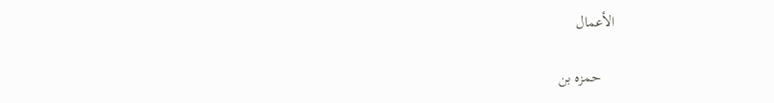الأعمال

    حمزه بن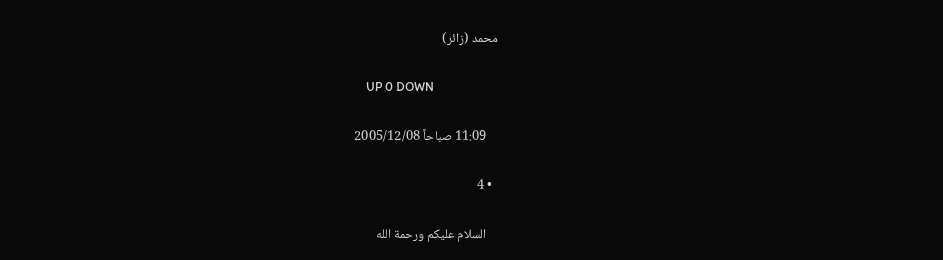محمد (زائر)

    UP 0 DOWN

    11:09 صباحاً 2005/12/08

  • 4

    السلام عليكم ورحمة الله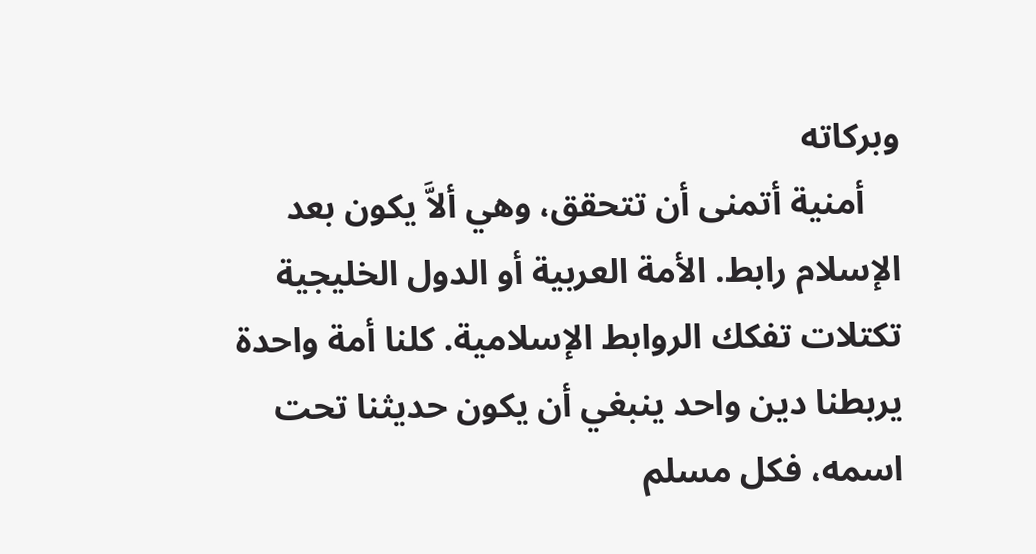وبركاته
    أمنية أتمنى أن تتحقق، وهي ألاَّ يكون بعد الإسلام رابط. الأمة العربية أو الدول الخليجية تكتلات تفكك الروابط الإسلامية. كلنا أمة واحدة يربطنا دين واحد ينبغي أن يكون حديثنا تحت اسمه، فكل مسلم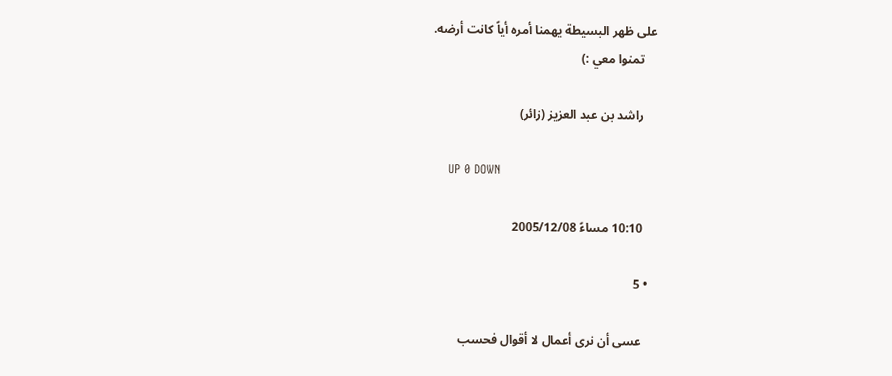على ظهر البسيطة يهمنا أمره أياً كانت أرضه.
    تمنوا معي :)

    راشد بن عبد العزيز (زائر)

    UP 0 DOWN

    10:10 مساءً 2005/12/08

  • 5

    عسى أن نرى أعمال لا أقوال فحسب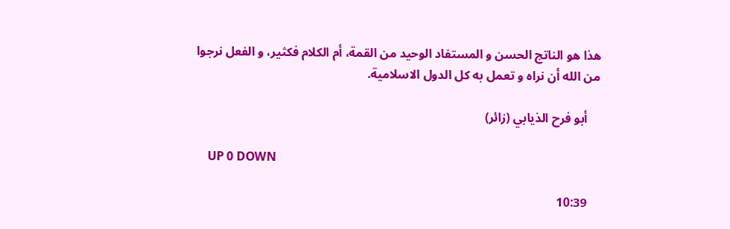هذا هو الناتج الحسن و المستفاد الوحيد من القمة، أم الكلام فكثير، و الفعل نرجوا من الله أن نراه و تعمل به كل الدول الاسلامية.

    أبو فرح الذيابي (زائر)

    UP 0 DOWN

    10:39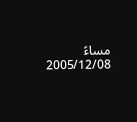مساءً 2005/12/08